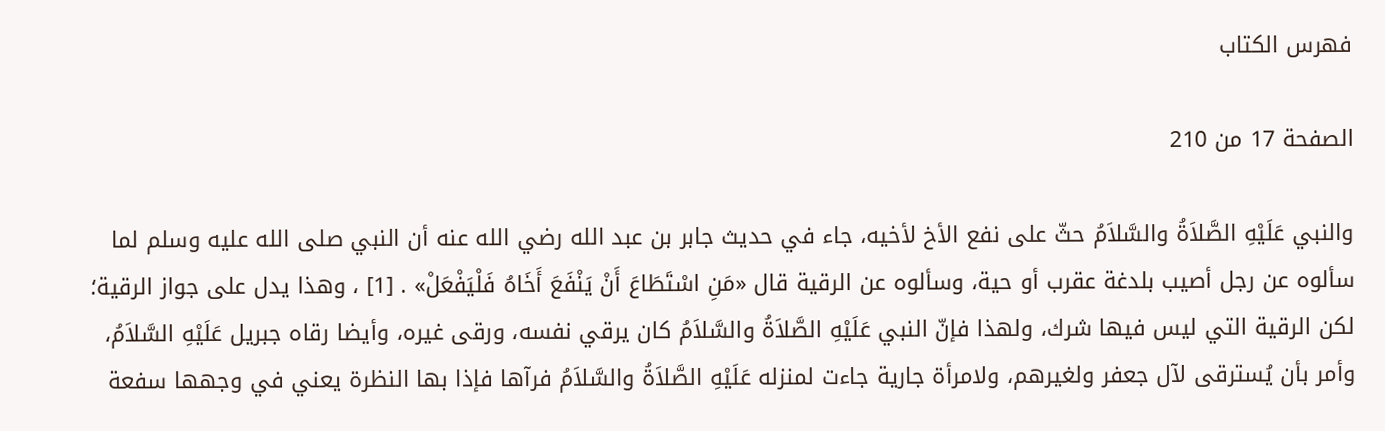فهرس الكتاب

الصفحة 17 من 210

والنبي عَلَيْهِ الصَّلاَةُ والسَّلاَمُ حثّ على نفع الأخ لأخيه، جاء في حديث جابر بن عبد الله رضي الله عنه أن النبي صلى الله عليه وسلم لما سألوه عن رجل أصيب بلدغة عقرب أو حية، وسألوه عن الرقية قال «مَنِ اسْتَطَاعَ أَنْ يَنْفَعَ أَخَاهُ فَلْيَفْعَلْ» . [1] ، وهذا يدل على جواز الرقية؛ لكن الرقية التي ليس فيها شرك، ولهذا فإنّ النبي عَلَيْهِ الصَّلاَةُ والسَّلاَمُ كان يرقي نفسه، ورقى غيره، وأيضا رقاه جبريل عَلَيْهِ السَّلاَمُ، وأمر بأن يُسترقى لآل جعفر ولغيرهم، ولامرأة جارية جاءت لمنزله عَلَيْهِ الصَّلاَةُ والسَّلاَمُ فرآها فإذا بها النظرة يعني في وجهها سفعة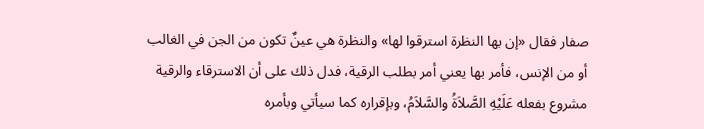صفار فقال «إن بها النظرة استرقوا لها» والنظرة هي عينٌ تكون من الجن في الغالب أو من الإنس، فأمر بها يعني أمر بطلب الرقية، فدل ذلك على أن الاسترقاء والرقية مشروع بفعله عَلَيْهِ الصَّلاَةُ والسَّلاَمُ، وبإقراره كما سيأتي وبأمره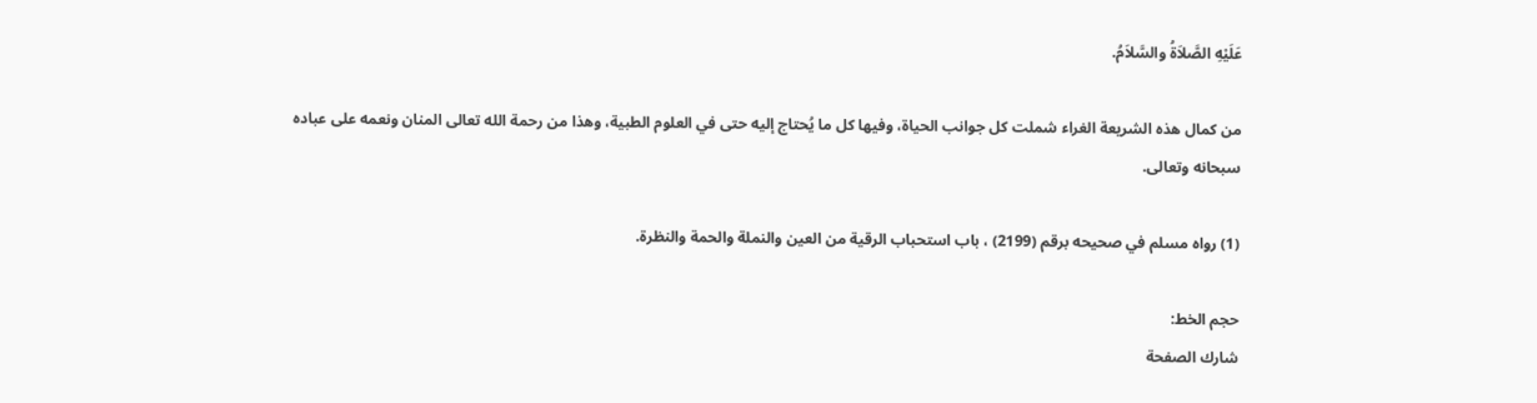عَلَيْهِ الصَّلاَةُ والسَّلاَمُ.

من كمال هذه الشريعة الغراء شملت كل جوانب الحياة، وفيها كل ما يُحتاج إليه حتى في العلوم الطبية، وهذا من رحمة الله تعالى المنان ونعمه على عباده سبحانه وتعالى.

(1) رواه مسلم في صحيحه برقم (2199) ، باب استحباب الرقية من العين والنملة والحمة والنظرة.

حجم الخط:
شارك الصفحة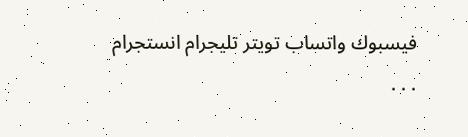فيسبوك واتساب تويتر تليجرام انستجرام
. . .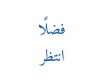فضلًا انتظر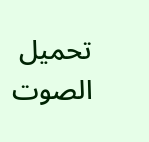تحميل الصوت